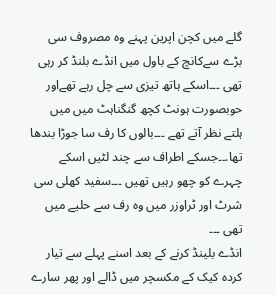گلے میں کچن اپرین پہنے وہ مصروف سی بڑے سےکانچ کے باول میں انڈے بلنڈ کر رہی تھی ۔۔۔اسکے ہاتھ تیزی سے چل رہے تھےاور حوبصورت ہونٹ کچھ گنگناہٹ میں میں ہلتے نظر آتے تھے ۔۔۔بالوں کا رف سا جوڑا بندھا تھا.۔۔جسکے اطراف سے چند لٹیں اسکے چہرے کو چھو رہیں تھیں ۔۔۔سفید کھلی سی شرٹ اور ٹراوزر میں وہ رف سے حلیے میں تھی ۔۔۔
انڈے بلینڈ کرنے کے بعد اسنے پہلے سے تیار کردہ کیک کے مکسچر میں ڈالے اور پھر سارے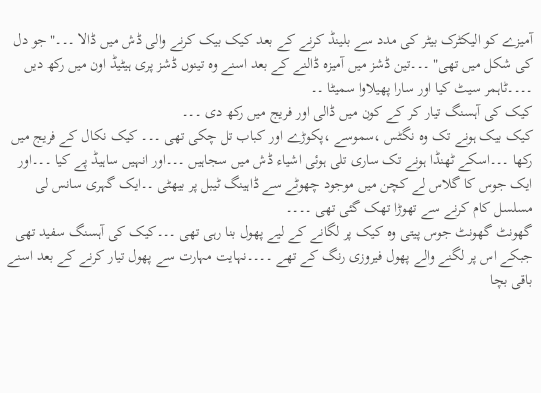آمیزے کو الیکٹرک بیٹر کی مدد سے بلینڈ کرنے کے بعد کیک بیک کرنے والی ڈش میں ڈالا ۔۔۔"جو دل کی شکل میں تھی" ۔۔۔تین ڈشز میں آمیزہ ڈالنے کے بعد اسنے وہ تینوں ڈشز پری ہیٹیڈ اون میں رکھ دیں ۔۔۔۔ٹاہمر سیٹ کیا اور سارا پھیلاوا سمیٹا ۔۔
کیک کی آہسنگ تیار کر کے کون میں ڈالی اور فریج میں رکھ دی ۔۔۔
کیک بیک ہونے تک وہ نگٹس ،سموسے ،پکوڑے اور کباب تل چکی تھی ۔۔۔ کیک نکال کے فریج میں رکھا ۔۔۔اسکے ٹھنڈا ہونے تک ساری تلی ہوئی اشیاء ڈش میں سجاہیں ۔۔۔اور انہیں ساہیڈ پے کیا ۔۔۔اور ایک جوس کا گلاس لے کچن میں موجود چھوٹے سے ڈاہینگ ٹیبل پر بیھٹی ۔۔ایک گہری سانس لی مسلسل کام کرنے سے تھوڑا تھک گئی تھی ۔۔۔۔
گھونٹ گھونٹ جوس پیتی وہ کیک پر لگانے کے لیے پھول بنا رہی تھی ۔۔۔کیک کی آہسنگ سفید تھی جبکے اس پر لگنے والے پھول فیروزی رنگ کے تھے ۔۔۔۔نہایت مہارت سے پھول تیار کرنے کے بعد اسنے باقی بچا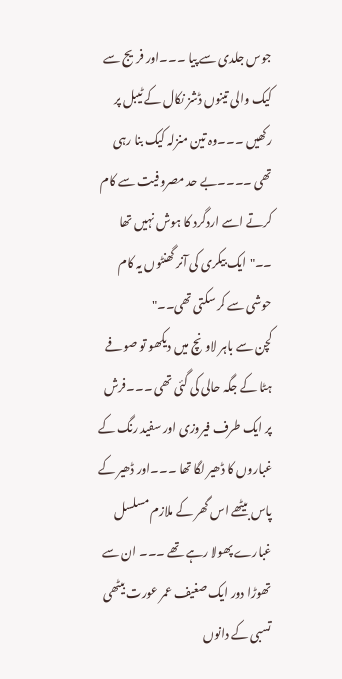جوس جلدی سے پیا ۔۔۔اور فریج سے کیک والی تینوں ڈشز نکال کے ٹیبل پر رکھیں ۔۔۔وہ تین منزلہ کیک بنا رہی تھی ۔۔۔۔بے حد مصروفیت سے کام کرتے اسے اردگرد کا ہوش نہیں تھا ۔۔"ایک بیکری کی آنر گھنٹوں یہ کام حوشی سے کر سکتی تھی۔۔"
کچن سے باہر لاونچ میں دیکھو تو صوفے ہٹا کے جگہ حالی کی گئی تھی ۔۔۔فرش پر ایک طرف فیروزی اور سفید رنگ کے غباروں کا ڈھیر لگا تھا ۔۔۔اور ڈھیر کے پاس بیٹھے اس گھر کے ملازم مسلسل غبارے پھولا رہے تھے ۔۔۔ ان سے تھوڑا دور ایک صغیف عمر عورت بیٹھی تسبی کے دانوں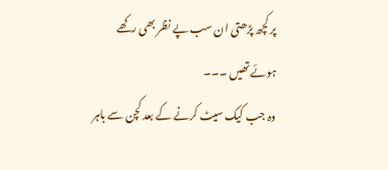پر کچھ پڑھتی ان سب پے نظر بھی رکھے ہوئے تھیں ۔۔۔
وہ جب کیک سیٹ کرنے کے بعد کچن سے باہر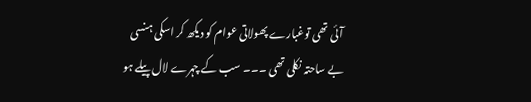آئی تھی توغبارے پھولاتی عوام کو دیکھ کر اسکی ہنسی بے ساحتہ نکلی تھی ۔۔۔ سب کے چہرے لال پیلے ہو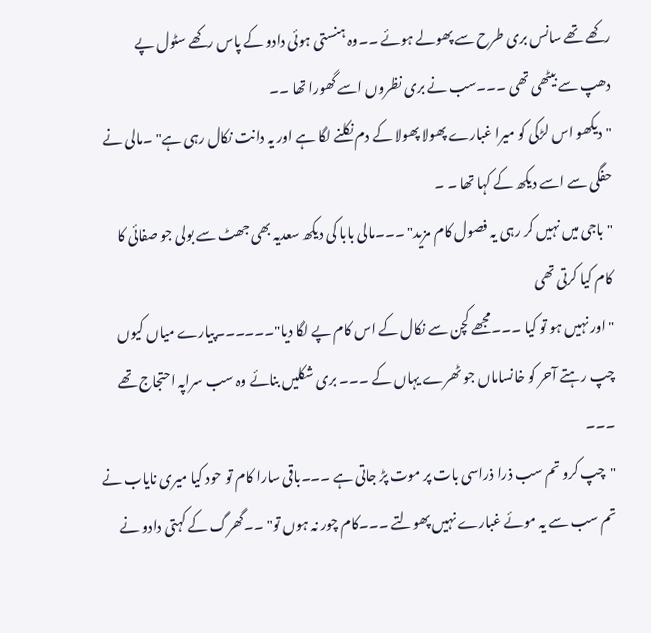رکھے تھے سانس بری طرح سے پھولے ہوئے ۔۔وہ ہنستی ہوئی دادو کے پاس رکھے سٹول پے دھپ سے بیٹھی تھی ۔۔۔سب نے بری نظروں اسے گھورا تھا ۔۔
"دیکھو اس لڑکی کو میرا غبارے پھولا پھولا کے دم نکلنے لگا ہے اور یہ دانت نکال رہی ہے" ۔مالی نے حفگی سے اسے دیکھ کے کہا تھا ۔ ۔
"باجی میں نہیں کر رہی یہ فصول کام مزید" ۔۔۔مالی بابا کی دیکھ سعدیہ بھی جھٹ سے بولی جو صفائی کا کام کیا کرتی تھی
"اور نہیں ہو تو کیا ۔۔۔مجھے کچن سے نکال کے اس کام پے لگا دیا"۔۔۔۔۔۔پیارے میاں کیوں چپ رہتے آحر کو خانساماں جو ٹھرے یہاں کے ۔۔۔ بری شکلیں بنائے وہ سب سراپہ احتجاج تھے ۔۔۔
"چپ کرو تم سب ذرا ذراسی بات پر موت پڑ جاتی ہے ۔۔۔باقی سارا کام تو حود کیا میری نایاب نے تم سب سے یہ موئے غبارے نہیں پھولتے ۔۔۔کام چور نہ ہوں تو" ۔۔گھرگ کے کہتی دادو نے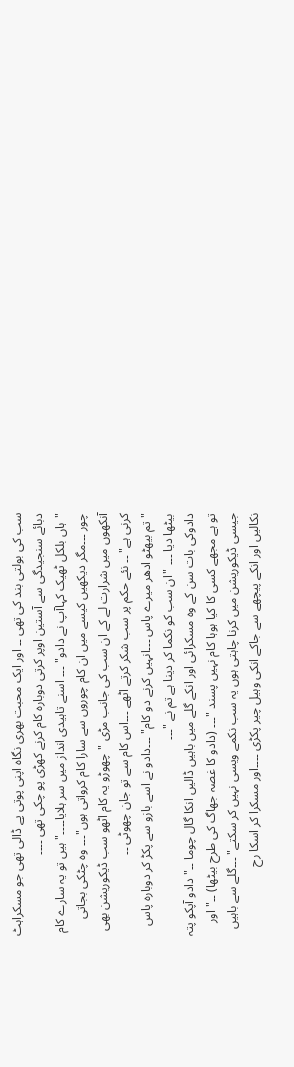سب کی بولتی بند کی تھی ۔۔ اور ایک محبت بھری نگاہ اپنی پوتی پے ڈالی تھی جو مسکراہٹ دبائے سنجیدگی سے آستین اوپر کرتی دوبارہ کام کرنے کھڑی پو چکی تھی ۔۔۔۔
"ہاں بلکل ٹھیک کہاآپ نے دادو" ۔۔۔ اسنے تاہیدی انداز میں سر ہلایا۔۔۔۔"ہیں تو یہ سارے کام چور ۔۔۔مگر دیکھیں کیسے میں ان کام چوروں سے سارا کام کرواتی ہوں"۔۔۔ وہ چٹکی بجاتی آنکھوں میں شرارت لے کے ان سب کی جانب مڑی "چھوڑو یہ کام اٹھو سب ڈیکوریشن بھی کرنی ہے" ۔۔ نئے حکم پر سب شکر کرتے اٹھے ۔۔۔اس کام سے تو جان چھوٹی ۔۔
"تم بیھٹو ادھر میرے پاس ۔۔۔انہیں کرنے دو کام" ۔۔۔دادو نے اسے بازو سے پکڑ کر دوبارہ پاس بیٹھا دیا ۔۔۔ "ان سب کو نکما کر دینا ہے تم نے "۔۔۔
دادوکی بات سن کے وہ مسکرائی اور انکے گلے میں باہیں ڈالیں انکا گال چوما ۔۔"دادو آپکو پتہ تو ہے مجھے کسی کا کیا ہوہا کام نہیں پسند "۔۔۔ (دادو کا غصہ جھاگ کی طرح بیٹھا) ۔۔"اور جیسی ڈیکوریشن میں کرنا چاہتی ہوں یہ سب نکمے ویسی نہیں کر سکتے" ۔۔۔گلے سے باہیں نکالیں اور انکے پیچھے سے جاکے انکی وہیل چیر پکڑی ۔۔۔۔اور مسکرا کر اسکا رح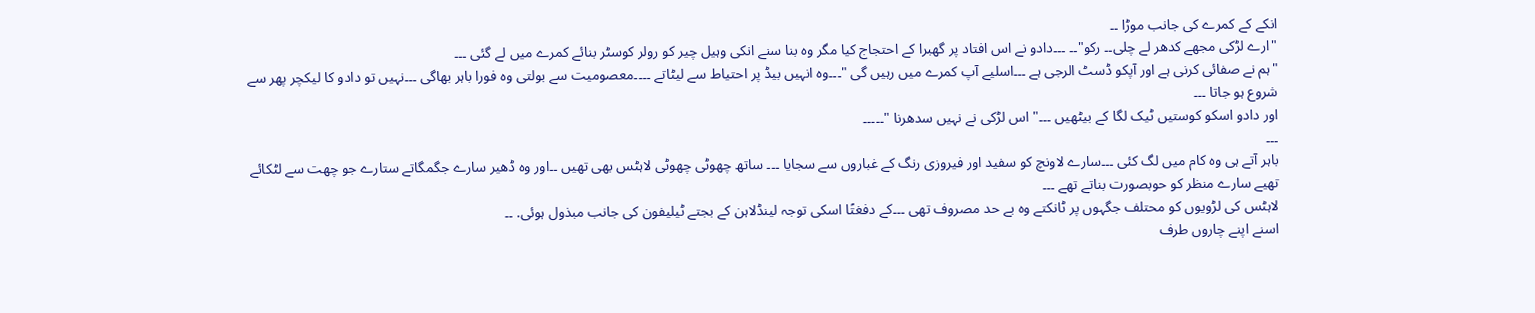انکے کے کمرے کی جانب موڑا ۔۔
"ارے لڑکی مجھے کدھر لے چلی۔۔ رکو"۔۔ ۔۔۔دادو نے اس افتاد پر گھبرا کے احتجاج کیا مگر وہ بنا سنے انکی وہیل چیر کو رولر کوسٹر بنائے کمرے میں لے گئی ۔۔۔
"ہم نے صفائی کرنی ہے اور آپکو ڈسٹ الرجی ہے ۔۔۔اسلیے آپ کمرے میں رہیں گی "۔۔۔وہ انہیں بیڈ پر احتیاط سے لیٹاتے ۔۔۔۔معصومیت سے بولتی وہ فورا باہر بھاگی ۔۔۔نہیں تو دادو کا لیکچر پھر سے شروع ہو جاتا ۔۔۔
اور دادو اسکو کوستیں ٹیک لگا کے بیٹھیں ۔۔۔" اس لڑکی نے نہیں سدھرنا "۔۔۔۔۔
۔۔۔
باہر آتے ہی وہ کام میں لگ کئی ۔۔۔سارے لاونچ کو سفید اور فیروزی رنگ کے غباروں سے سجایا ۔۔۔ ساتھ چھوٹی چھوٹی لاہٹس بھی تھیں ۔۔اور وہ ڈھیر سارے جگمگاتے ستارے جو چھت سے لٹکائے تھیے سارے منظر کو حوبصورت بناتے تھے ۔۔۔
لاہٹس کی لڑویوں کو محتلف جگہوں پر ٹانکتے وہ بے حد مصروف تھی ۔۔۔کے دفغتًا اسکی توجہ لینڈلاہن کے بجتے ٹیلیفون کی جانب مبذول ہوئی. ۔۔
اسنے اپنے چاروں طرف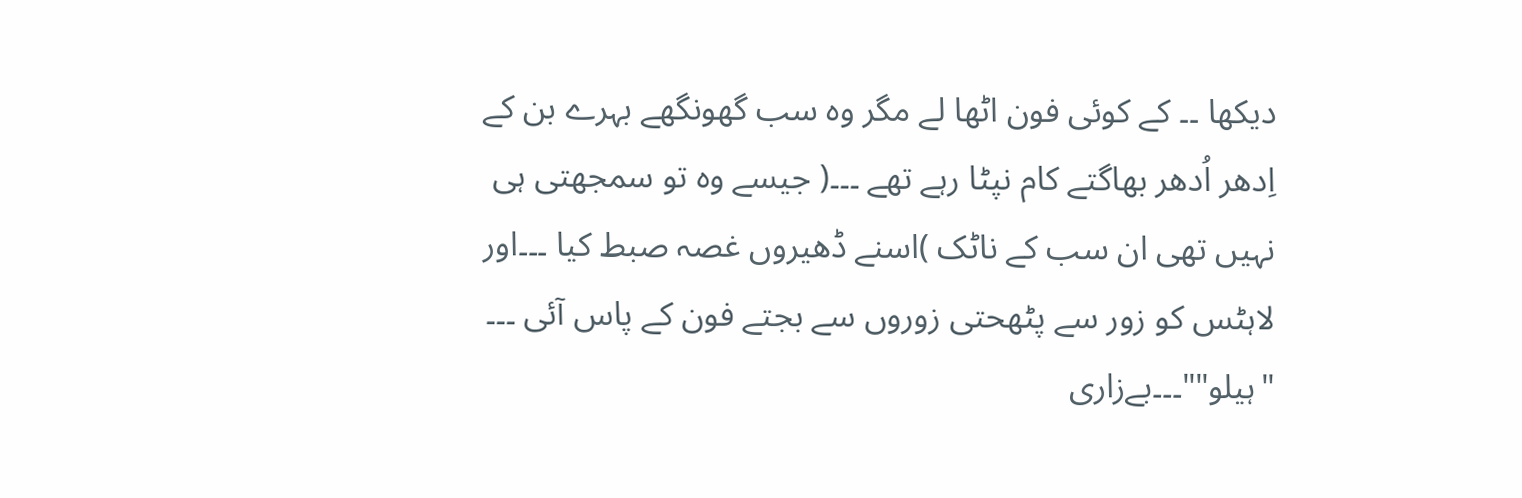دیکھا ۔۔ کے کوئی فون اٹھا لے مگر وہ سب گھونگھے بہرے بن کے اِدھر اُدھر بھاگتے کام نپٹا رہے تھے ۔۔۔( جیسے وہ تو سمجھتی ہی نہیں تھی ان سب کے ناٹک )اسنے ڈھیروں غصہ صبط کیا ۔۔۔اور لاہٹس کو زور سے پٹھحتی زوروں سے بجتے فون کے پاس آئی ۔۔۔
"ہیلو""۔۔۔بےزاری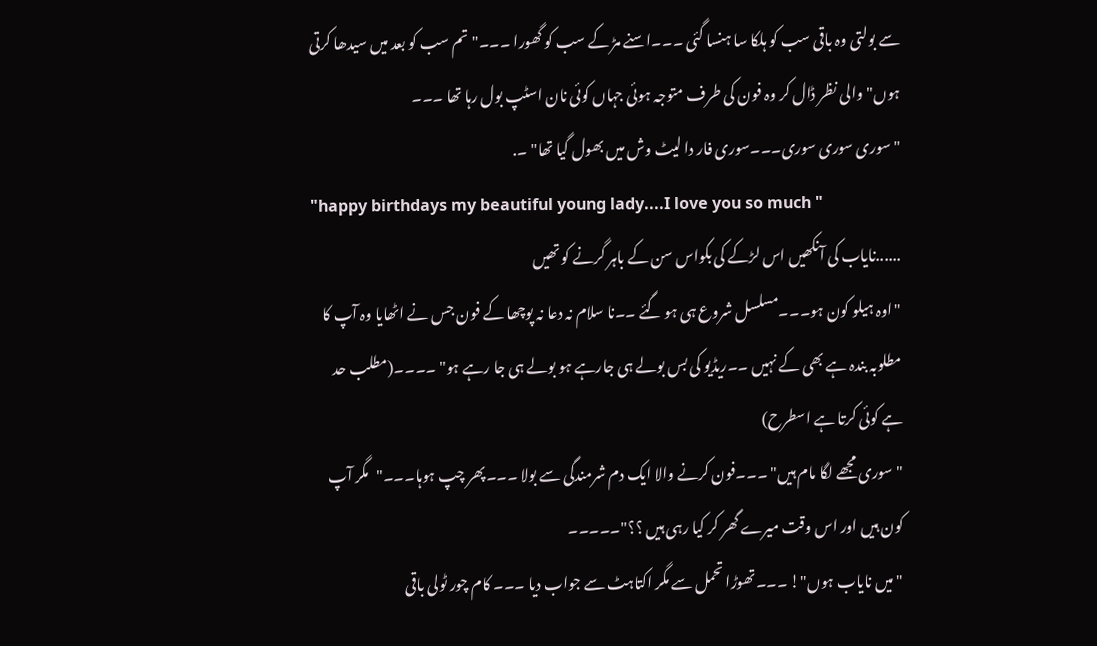سے بولتی وہ باقی سب کو ہلکا سا ہنسا گئی ۔۔۔اسنے مڑ کے سب کو گھورا ۔۔۔"تم سب کو بعد میں سیدھا کرتی ہوں" والی نظر ڈال کر وہ فون کی طرف متوجہ ہوئی جہاں کوئی نان اسٹپ بول رہا تھا ۔۔۔
"سوری سوری سوری۔۔۔سوری فار دا لیٹ وش میں بھول گیا تھا" ۔.
"happy birthdays my beautiful young lady....I love you so much "
......نایاب کی آنکھیں اس لڑکے کی بکواس سن کے باہر گرنے کو تھیں
"اوہ ہیلو کون ہو۔۔۔مسلسل شروع ہی ہو گئے ۔۔نا سلام نہ دعا نہ پوچھا کے فون جس نے اٹھایا وہ آپ کا مطلوبہ بندہ ہے بھی کے نہیں ۔۔ریڈیو کی بس بولے ہی جارہے ہو بولے ہی جا رہے ہو" ۔۔۔۔(مطلب حد ہے کوئی کرتا ہے اسطرح)
"سوری مجھے لگا مام ہیں" ۔۔۔فون کرنے والا ایک دم شرمندگی سے بولا ۔۔۔پھر چپ ہوہا۔۔۔"مگر آپ کون ہیں اور اس وقت میرے گھر کر کیا رہی ہیں ؟؟"۔۔۔۔۔
"میں نایاب ہوں"! ۔۔۔تھوڑا تحمل سے مگر اکتاہٹ سے جواب دیا ۔۔۔ کام چور ٹولی باقی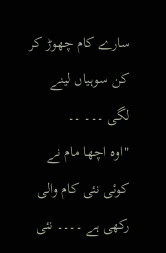سارے کام چھوڑ کر کن سوہیاں لینے لگی ۔۔۔ ۔۔
"اوہ اچھا مام نے کوئی نئی کام والی رکھی ہے ۔۔۔۔ نئی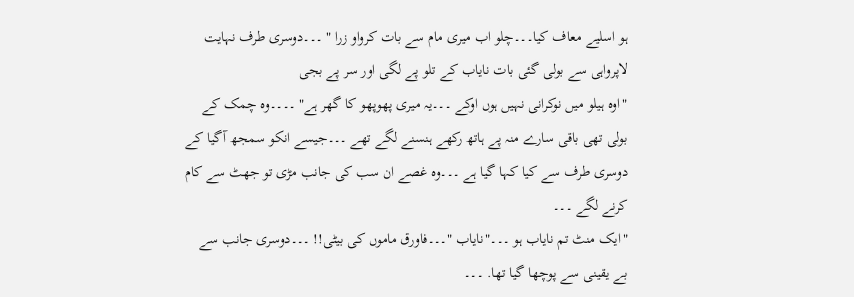ہو اسلیے معاف کیا۔۔۔چلو اب میری مام سے بات کرواو زرا " ۔۔۔دوسری طرف نہایت لاپرواہی سے بولی گئی بات نایاب کے تلو پے لگی اور سر پے بجی
"اوہ ہیلو میں نوکرانی نہیں ہوں اوکے ۔۔۔یہ میری پھوپھو کا گھر ہے" ۔۔۔۔وہ چمک کے بولی تھی باقی سارے منہ پے ہاتھ رکھے ہنسنے لگے تھے ۔۔۔جیسے انکو سمجھ آگیا کے دوسری طرف سے کیا کہا گیا ہے ۔۔۔وہ غصے ان سب کی جانب مڑی تو جھٹ سے کام کرنے لگے ۔۔۔
"ایک منٹ تم نایاب ہو ۔۔۔"نایاب "۔۔۔فاورق ماموں کی بیٹی!! ۔۔۔دوسری جانب سے بے یقینی سے پوچھا گیا تھا. ۔۔۔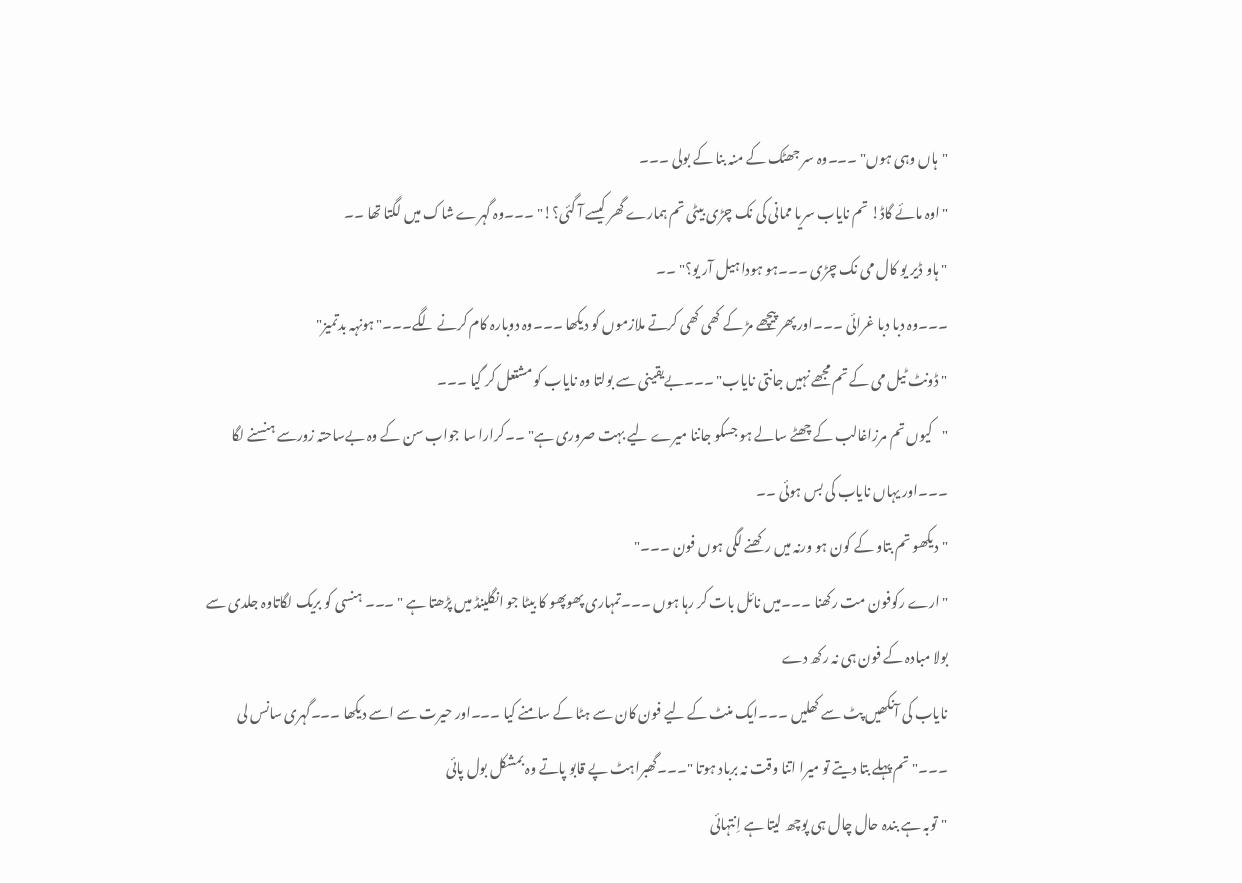"ہاں وہی ہوں" ۔۔۔وہ سر جھٹک کے منہ بنا کے بولی ۔۔۔
"اوہ مائے گاڈ! تم نایاب سریا ممانی کی نک چڑی بیٹی تم ہمارے گھر کیسے آ گئی؟!" ۔۔۔وہ گہرے شاک میں لگتا تھا ۔۔
"ہاو ڈیر یو کال می نک چڑی ۔۔۔ہو ہودا ہیل آر یو؟" ۔۔
۔۔۔وہ دبا دبا غرائی ۔۔۔اور پھر پیچھے مڑ کے کھی کھی کرتے ملازموں کو دیکھا ۔۔۔وہ دوبارہ کام کرنے لگے۔۔۔"ہونہہ بدتمیز"
"ڈونٹ ٹیل می کے تم مجھے نہیں جانتی نایاب" ۔۔۔بےیقینی سے بولتا وہ نایاب کو مشتعل کر گیا ۔۔۔
"کیوں تم مرزاغالب کے چھٹے سالے ہو جسکو جاننا میرے لیے بہت صروری ہے" ۔۔کرارا سا جواب سن کے وہ بےساحتہ زورسے ہنسنے لگا ۔۔۔اور یہاں نایاب کی بس ہوئی ۔۔
"دیکھو تم بتاو کے کون ہو ورنہ میں رکھنے لگی ہوں فون ۔۔۔"
"ارے رکوفون مت رکھنا ۔۔۔میں نائل بات کر رہا ہوں ۔۔۔تمہاری پھوپھو کا بیٹا جو انگلینڈ میں پڑھتا ہے " ۔۔۔ ہنسی کو بریک لگاتاوہ جلدی سے بولا مبادہ کے فون ہی نہ رکھ دے
نایاب کی آنکھیں پٹ سے کھلیں ۔۔۔ایک منٹ کے لیے فون کان سے ہٹا کے سامنے کیا ۔۔۔اور حیرت سے اسے دیکھا ۔۔۔گہری سانس لی ۔۔۔"تم پہلے بتا دیتے تو میرا اتنا وقت نہ برباد ہوتا "۔۔۔گھبراہٹ پے قابو پاتے وہ بمشکل بول پائی
"توبہ ہے بندہ حال چال ہی پوچھ لیتا ہے اِنتہائی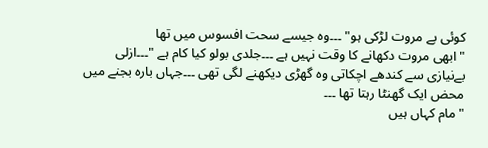کوئی بے مروت لڑکی ہو" ۔۔۔وہ جیسے سحت افسوس میں تھا
"ابھی مروت دکھانے کا وقت نہیں ہے ۔۔۔جلدی بولو کیا کام ہے "۔۔۔ازلی بےنیازی سے کندھے اچکاتی وہ گھڑی دیکھنے لگی تھی ۔۔۔جہاں بارہ بجنے میں محض ایک گھنٹا رہتا تھا ۔۔۔
"مام کہاں ہیں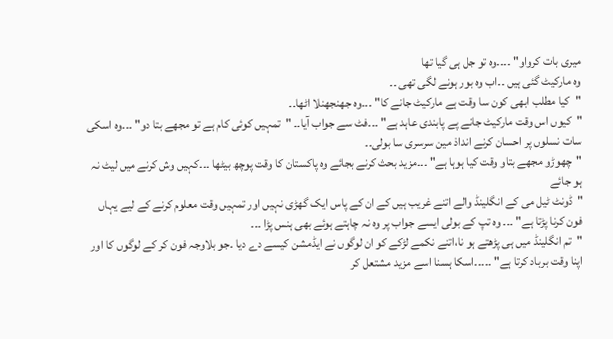میری بات کرواو" ۔۔۔۔وہ تو جل ہی گیا تھا
وہ مارکیٹ گئی ہیں ۔۔اب وہ بور ہونے لگی تھی ۔۔
"کیا مطلب ابھی کون سا وقت ہے مارکیٹ جانے کا" ۔۔۔وہ جھنجھنلا اٹھا۔۔
"کیوں اس وقت مارکیٹ جانے پے پابندی عاہد ہے" ۔۔۔فٹ سے جواب آیا۔۔ "تمہیں کوئی کام ہے تو مجھے بتا دو" ۔۔۔وہ اسکی سات نسلوں پر احسان کرنے انداذ مین سرسری سا بولی۔۔
"چھوڑو مجھے بتاو وقت کیا ہوہا ہے" ۔۔۔مزید بحث کرنے بجائے وہ پاکستان کا وقت پوچھ بیٹھا ۔۔۔کہیں وش کرنے میں لیٹ نہ ہو جائے
"ڈونٹ ٹیل می کے انگلینڈ والے اتنے غریب ہیں کے ان کے پاس ایک گھڑی نہیں اور تمہیں وقت معلوم کرنے کے لیے یہاں فون کرنا پڑتا ہے" ۔۔۔ وہ تپ کے بولی ایسے جواب پر وہ نہ چاہتے ہوئے بھی ہنس پڑا ۔۔۔
"تم انگلینڈ میں ہی پڑھتے ہو نا،اتنے نکمے لڑکے کو ان لوگوں نے ایڈمشن کیسے دے دیا ۔جو بلاوجہ فون کر کے لوگوں کا اور اپنا وقت برباد کرتا ہے" ۔۔۔۔۔اسکا ہسنا اسے مزید مشتعل کر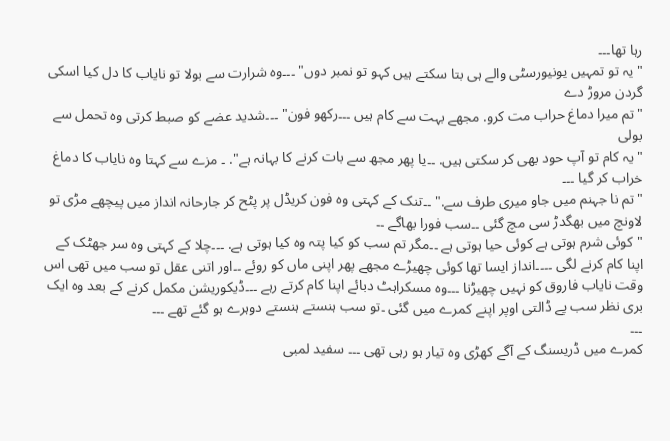رہا تھا۔۔۔
"یہ تو تمہیں یونیورسٹی والے ہی بتا سکتے ہیں کہو تو نمبر دوں" ۔۔۔وہ شرارت سے بولا تو نایاب کا دل کیا اسکی گردن مروڑ دے
"تم میرا دماغ حراب مت کرو. مجھے بہت سے کام ہیں ۔۔۔رکھو فون" ۔۔۔شدید عضے کو صبط کرتی وہ تحمل سے بولی
"یہ کام تو آپ حود بھی کر سکتی ہیں. ۔۔یا پھر مجھ سے بات کرنے کا بہانہ ہے". ۔ مزے سے کہتا وہ نایاب کا دماغ خراب کر گیا ۔۔۔
"تم نا جہنم میں جاو میری طرف سے." ۔۔تنک کے کہتی وہ فون کریڈل پر پٹح کر جارحانہ انداز میں پیچھے مڑی تو لاونچ میں بھگدڑ سی مچ گئی ۔۔سب فورا بھاگے ۔۔
"کوئی شرم ہوتی ہے کوئی حیا ہوتی ہے ۔۔مگر تم سب کو کیا پتہ وہ کیا ہوتی ہے. ۔۔۔چلا کے کہتی وہ سر جھٹک کے اپنا کام کرنے لگی ۔۔۔۔انداز ایسا تھا کوئی چھیڑے مجھے پھر اپنی ماں کو روئے ۔۔اور اتنی عقل تو سب میں تھی اس وقت نایاب فاروق کو نہیں چھیڑنا ۔۔۔وہ مسکراہٹ دبائے اپنا کام کرتے رہے ۔۔۔ڈیکوریشن مکمل کرنے کے بعد وہ ایک بری نظر سب پے ڈالتی اوپر اپنے کمرے میں گئی ۔تو سب ہنستے ہنستے دوہرے ہو گئے تھے ۔۔۔
۔۔۔
کمرے میں ڈریسنگ کے آگے کھڑی وہ تیار ہو رہی تھی ۔۔۔ سفید لمبی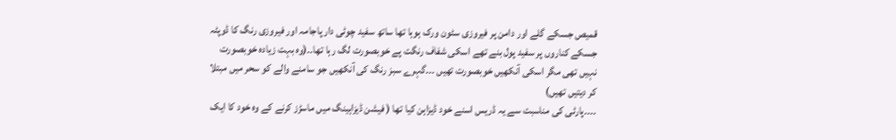قمیص جسکے گلے اور دامن پر فیروزی سٹون ورک ہوہا تھا ساتھ سفید چوٹی دار پاجامہ اور فیروزی رنگ کا ڈوپٹہ جسکے کناروں پر سفید پول بنے تھے اسکی شفاف رنگت پے خوبصورت لگ رہا تھا۔۔(وہ بہت زیادہ خوبصورت نہیں تھی مگر اسکی آنکھیں خوبصورت تھیں ۔۔۔گہرے سبز رنگ کی آنکھیں جو سامنے والے کو سحر میں مبتلا کر دیتیں تھیں)
۔۔۔۔پارٹی کی مناسبت سے یہ ڈریس اسنے خود ڈیزاہن کیا تھا ( فیشن ڈیزاہینگ میں ماسڑز کرنے کے وہ خود کا ایک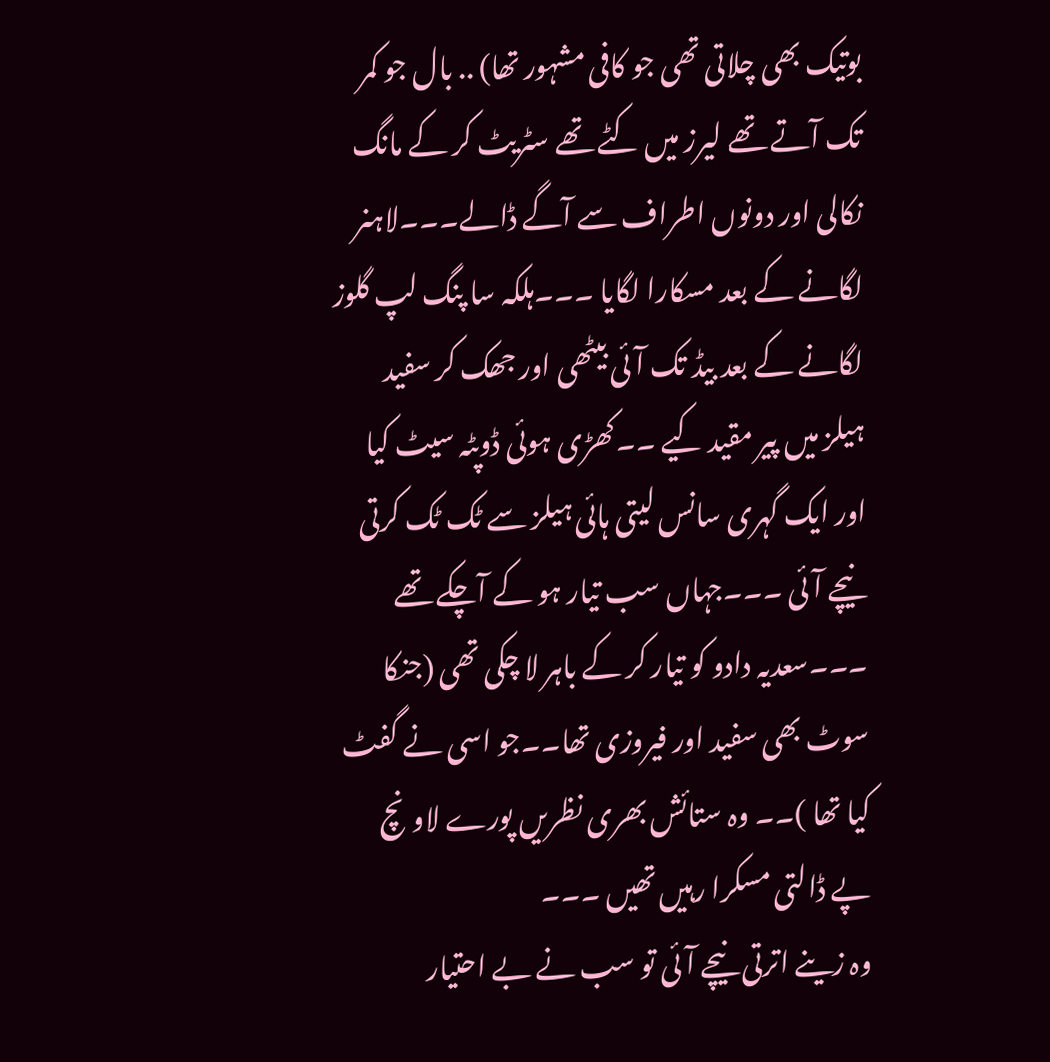بوتیک بھی چلاتی تھی جو کافی مشہور تھا) .. بال جو کمر تک آتے تھے لیرز میں کٹے تھے سٹریٹ کر کے مانگ نکالی اور دونوں اطراف سے آگے ڈالے۔۔۔لاہنر لگانے کے بعد مسکارا لگایا ۔۔۔ہلکہ سا پنگ لپ گلوز لگانے کے بعد بیڈ تک آئی بیٹھی اور جھک کر سفید ہیلز میں پیر مقید کیے ۔۔کھڑی ہوئی ڈوپٹہ سیٹ کیا اور ایک گہری سانس لیتی ہائی ہیلز سے ٹک ٹک کرتی نیچے آئی ۔۔۔جہاں سب تیار ہو کے آچکے تھے ۔۔۔سعدیہ دادو کو تیار کر کے باہر لا چکی تھی (جنکا سوٹ بھی سفید اور فیروزی تھا۔۔جو اسی نے گفٹ کیا تھا )۔۔ وہ ستائش بھری نظریں پورے لاونچ پے ڈالتی مسکرا رہیں تھیں ۔۔۔
وہ زینے اترتی نیچے آئی تو سب نے بے احتیار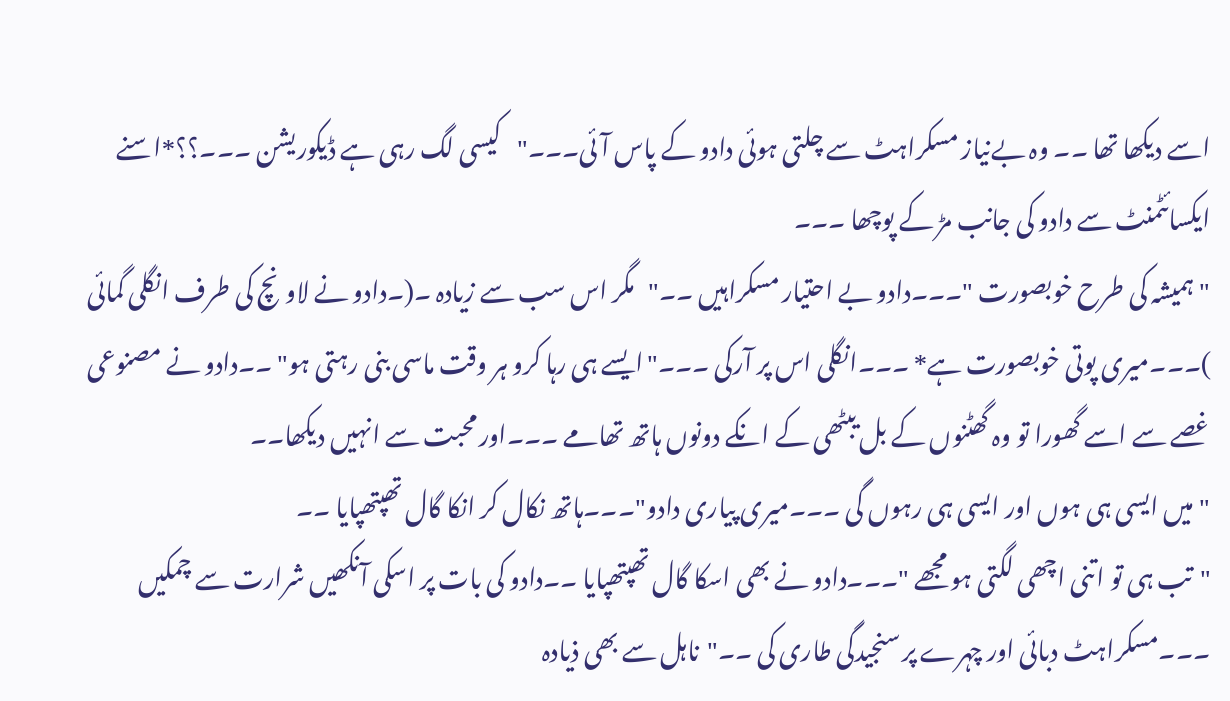اسے دیکھا تھا ۔۔ وہ بےنیاز مسکراہٹ سے چلتی ہوئی دادو کے پاس آئی۔۔۔"کیسی لگ رہی ہے ڈیکوریشن ۔۔۔؟؟*اسنے ایکسائٹمنٹ سے دادو کی جانب مڑ کے پوچھا ۔۔۔
"ہمیشہ کی طرح خوبصورت "۔۔۔دادو بے احتیار مسکراہیں ۔۔"مگر اس سب سے زیادہ ۔(۔دادو نے لاونچ کی طرف انگلی گمائی )۔۔۔میری پوتی خوبصورت ہے* ۔۔۔انگلی اس پر آرکی ۔۔۔"ایسے ہی رہا کرو ہر وقت ماسی بنی رہتی ہو" ۔۔دادو نے مصنوعی غصے سے اسے گھورا تو وہ گھٹنوں کے بل یبٹھی کے انکے دونوں ہاتھ تھامے ۔۔۔اور محبت سے انہیں دیکھا۔۔
"میں ایسی ہی ہوں اور ایسی ہی رہوں گی ۔۔۔میری پیاری دادو"۔۔۔ہاتھ نکال کر انکا گال تھپتھپایا ۔۔
"تب ہی تو اتنی اچھی لگتی ہو مجھے "۔۔۔دادو نے بھی اسکا گال تھپتھپایا ۔۔دادو کی بات پر اسکی آنکھیں شرارت سے چمکیں ۔۔۔مسکراہٹ دبائی اور چہرے پر سنجیدگی طاری کی ۔۔"ناہل سے بھی ذیادہ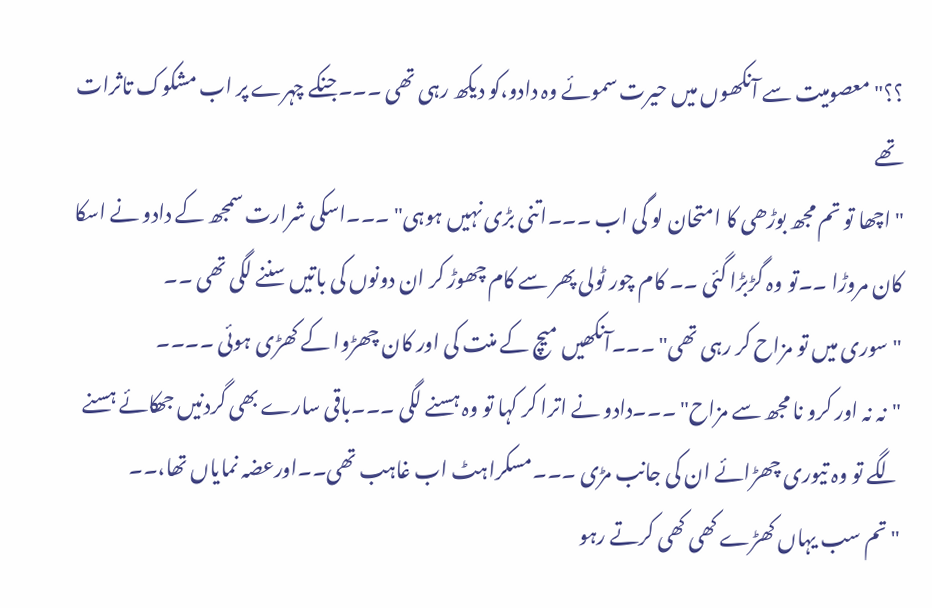؟؟"معصومیت سے آنکھوں میں حیرت سموئے وہ دادو،کو دیکھ رہی تھی ۔۔۔جنکے چہرے پر اب مشکوک تاثرات تھے
"اچھا تو تم مجھ بوڑھی کا امتحان لو گی اب ۔۔۔اتنی بڑی نہیں ہوہی" ۔۔۔اسکی شرارت سمجھ کے دادو نے اسکا کان مروڑا ۔۔تو وہ گڑبڑا گئی ۔۔ کام چور ٹولی پھر سے کام چھوڑ کر ان دونوں کی باتیں سننے لگی تھی ۔۔
"سوری میں تو مزاح کر رہی تھی" ۔۔۔آنکھیں میچ کے منت کی اور کان چھڑوا کے کھڑی ہوئی ۔۔۔۔
"نہ نہ اور کرو نا مجھ سے مزاح" ۔۔۔دادو نے اترا کر کہا تو وہ ہسنے لگی ۔۔۔باقی سارے بھی گردنیں جھکائے ہسنے لگے تو وہ تیوری چھڑائے ان کی جانب مڑی ۔۔۔مسکراہٹ اب غاہب تھی۔۔اورعضہ نمایاں تھا،۔۔
"تم سب یہاں کھڑے کھی کھی کرتے رہو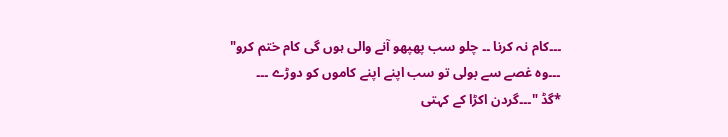۔۔۔کام نہ کرنا ۔۔ چلو سب پھپھو آنے والی ہوں گی کام ختم کرو" ۔۔۔وہ غصے سے بولی تو سب اپنے اپنے کاموں کو دوڑے ۔۔۔
*گڈ "۔۔۔گردن اکڑا کے کہتی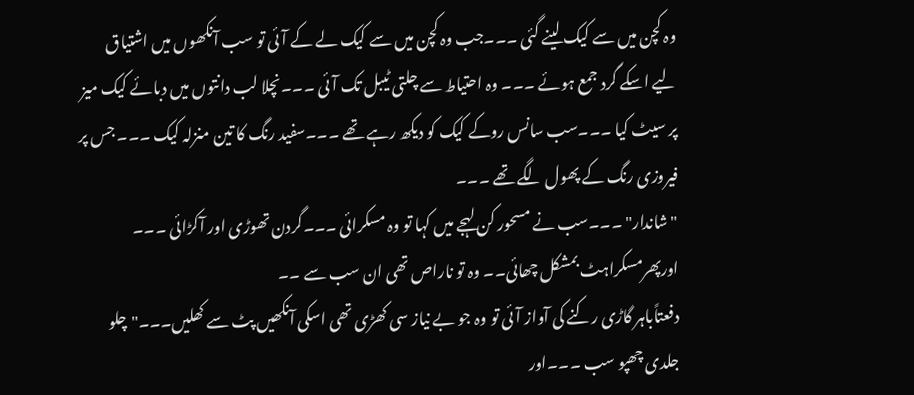وہ کچن میں سے کیک لینے گئی ۔۔۔جب وہ کچن میں سے کیک لے کے آئی تو سب آنکھوں میں اشتیاق لیے اسکے گرد جمع ہوئے ۔۔۔ وہ احتیاط سے چلتی ٹیبل تک آئی ۔۔۔نچلا لب دانتوں میں دبائے کیک میز پر سیٹ کیا ۔۔۔سب سانس روکے کیک کو دیکھ رہے تھے ۔۔۔سفید رنگ کا تین منزلہ کیک ۔۔۔ جس پر فیروزی رنگ کے پھول لگے تھے ۔۔۔
"شاندار" ۔۔۔سب نے مسحور کن لہجے میں کہا تو وہ مسکرائی ۔۔۔گردن تھوڑی اور آکڑائی ۔۔۔ اورپھرمسکراہٹ بمشکل چھائی۔۔ وہ تو ناراص تھی ان سب سے ۔۔
دفعتاًباہر گاڑی رکنے کی آواز آئی تو وہ جو بے نیاز سی کھڑی تھی اسکی آنکھیں پٹ سے کھلیں۔۔۔"چلو جلدی چھپو سب ۔۔۔اور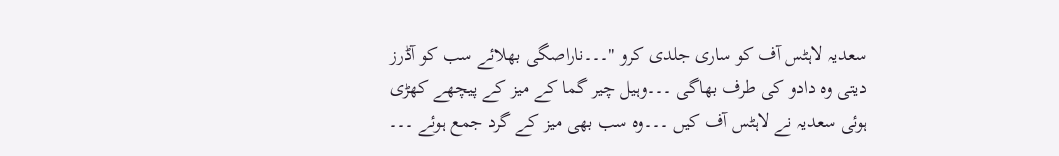سعدیہ لاہٹس آف کو ساری جلدی کرو "۔۔۔ناراصگی بھلائے سب کو آڈرز دیتی وہ دادو کی طرف بھاگی ۔۔۔وہیل چیر گما کے میز کے پیچھے کھڑی ہوئی سعدیہ نے لاہٹس آف کیں ۔۔۔وہ سب بھی میز کے گرد جمع ہوئے ۔۔۔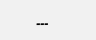۔۔۔